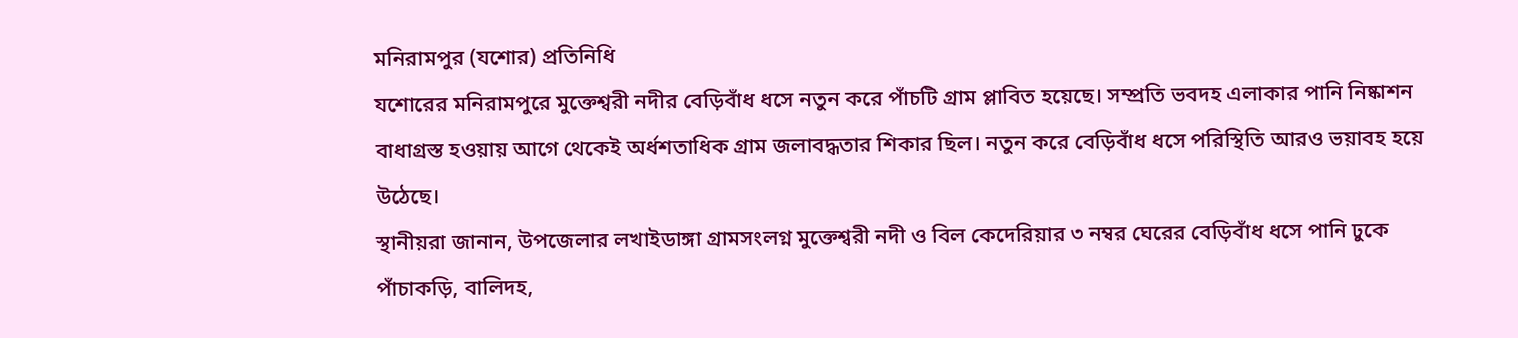মনিরামপুর (যশোর) প্রতিনিধি
যশোরের মনিরামপুরে মুক্তেশ্বরী নদীর বেড়িবাঁধ ধসে নতুন করে পাঁচটি গ্রাম প্লাবিত হয়েছে। সম্প্রতি ভবদহ এলাকার পানি নিষ্কাশন বাধাগ্রস্ত হওয়ায় আগে থেকেই অর্ধশতাধিক গ্রাম জলাবদ্ধতার শিকার ছিল। নতুন করে বেড়িবাঁধ ধসে পরিস্থিতি আরও ভয়াবহ হয়ে উঠেছে।
স্থানীয়রা জানান, উপজেলার লখাইডাঙ্গা গ্রামসংলগ্ন মুক্তেশ্বরী নদী ও বিল কেদেরিয়ার ৩ নম্বর ঘেরের বেড়িবাঁধ ধসে পানি ঢুকে পাঁচাকড়ি, বালিদহ,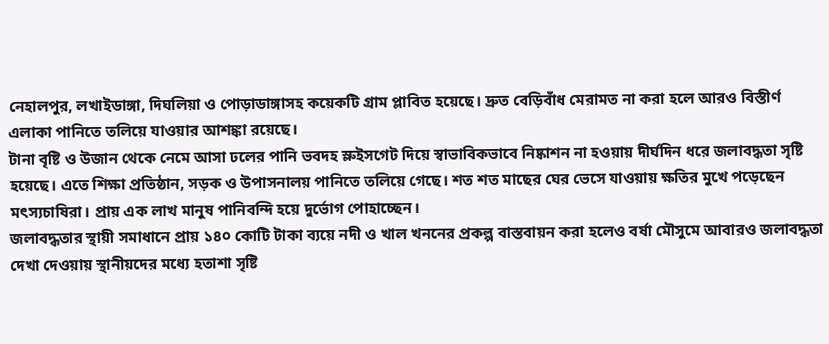নেহালপুর, লখাইডাঙ্গা, দিঘলিয়া ও পোড়াডাঙ্গাসহ কয়েকটি গ্রাম প্লাবিত হয়েছে। দ্রুত বেড়িবাঁধ মেরামত না করা হলে আরও বিস্তীর্ণ এলাকা পানিতে তলিয়ে যাওয়ার আশঙ্কা রয়েছে।
টানা বৃষ্টি ও উজান থেকে নেমে আসা ঢলের পানি ভবদহ স্লুইসগেট দিয়ে স্বাভাবিকভাবে নিষ্কাশন না হওয়ায় দীর্ঘদিন ধরে জলাবদ্ধতা সৃষ্টি হয়েছে। এতে শিক্ষা প্রতিষ্ঠান, সড়ক ও উপাসনালয় পানিতে তলিয়ে গেছে। শত শত মাছের ঘের ভেসে যাওয়ায় ক্ষতির মুখে পড়েছেন মৎস্যচাষিরা। প্রায় এক লাখ মানুষ পানিবন্দি হয়ে দুর্ভোগ পোহাচ্ছেন।
জলাবদ্ধতার স্থায়ী সমাধানে প্রায় ১৪০ কোটি টাকা ব্যয়ে নদী ও খাল খননের প্রকল্প বাস্তবায়ন করা হলেও বর্ষা মৌসুমে আবারও জলাবদ্ধতা দেখা দেওয়ায় স্থানীয়দের মধ্যে হতাশা সৃষ্টি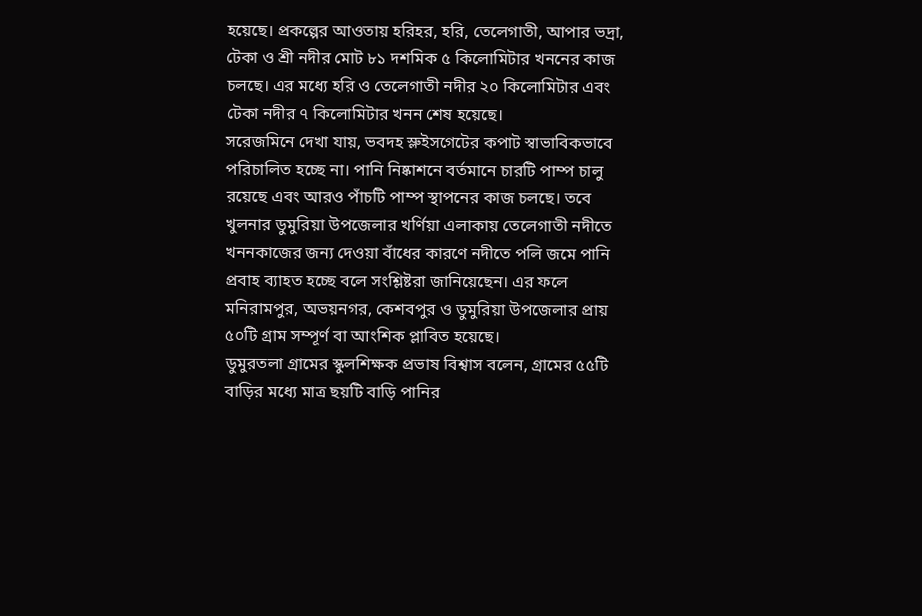হয়েছে। প্রকল্পের আওতায় হরিহর, হরি, তেলেগাতী, আপার ভদ্রা, টেকা ও শ্রী নদীর মোট ৮১ দশমিক ৫ কিলোমিটার খননের কাজ চলছে। এর মধ্যে হরি ও তেলেগাতী নদীর ২০ কিলোমিটার এবং টেকা নদীর ৭ কিলোমিটার খনন শেষ হয়েছে।
সরেজমিনে দেখা যায়, ভবদহ স্লুইসগেটের কপাট স্বাভাবিকভাবে পরিচালিত হচ্ছে না। পানি নিষ্কাশনে বর্তমানে চারটি পাম্প চালু রয়েছে এবং আরও পাঁচটি পাম্প স্থাপনের কাজ চলছে। তবে খুলনার ডুমুরিয়া উপজেলার খর্ণিয়া এলাকায় তেলেগাতী নদীতে খননকাজের জন্য দেওয়া বাঁধের কারণে নদীতে পলি জমে পানি প্রবাহ ব্যাহত হচ্ছে বলে সংশ্লিষ্টরা জানিয়েছেন। এর ফলে মনিরামপুর, অভয়নগর, কেশবপুর ও ডুমুরিয়া উপজেলার প্রায় ৫০টি গ্রাম সম্পূর্ণ বা আংশিক প্লাবিত হয়েছে।
ডুমুরতলা গ্রামের স্কুলশিক্ষক প্রভাষ বিশ্বাস বলেন, গ্রামের ৫৫টি বাড়ির মধ্যে মাত্র ছয়টি বাড়ি পানির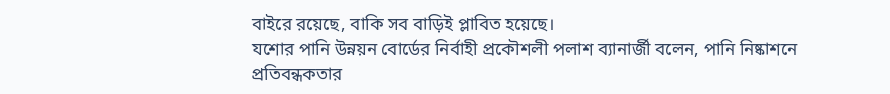বাইরে রয়েছে, বাকি সব বাড়িই প্লাবিত হয়েছে।
যশোর পানি উন্নয়ন বোর্ডের নির্বাহী প্রকৌশলী পলাশ ব্যানার্জী বলেন, পানি নিষ্কাশনে প্রতিবন্ধকতার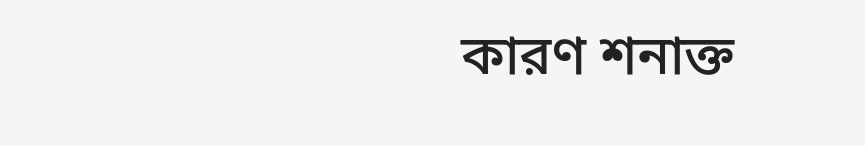কারণ শনাক্ত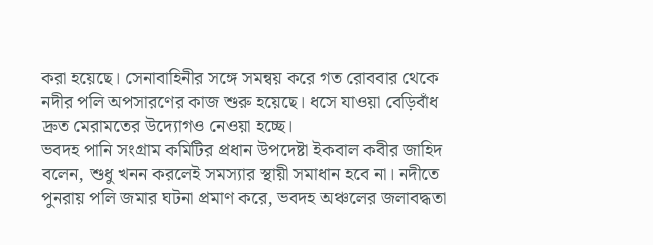করা হয়েছে। সেনাবাহিনীর সঙ্গে সমন্বয় করে গত রোববার থেকে নদীর পলি অপসারণের কাজ শুরু হয়েছে। ধসে যাওয়া বেড়িবাঁধ দ্রুত মেরামতের উদ্যোগও নেওয়া হচ্ছে।
ভবদহ পানি সংগ্রাম কমিটির প্রধান উপদেষ্টা ইকবাল কবীর জাহিদ বলেন, শুধু খনন করলেই সমস্যার স্থায়ী সমাধান হবে না। নদীতে পুনরায় পলি জমার ঘটনা প্রমাণ করে, ভবদহ অঞ্চলের জলাবদ্ধতা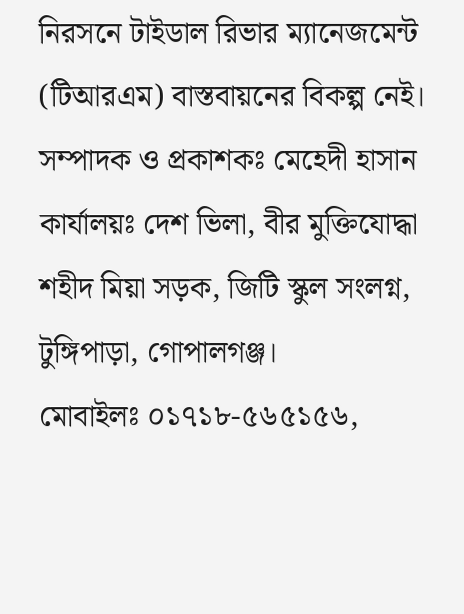নিরসনে টাইডাল রিভার ম্যানেজমেন্ট (টিআরএম) বাস্তবায়নের বিকল্প নেই।
সম্পাদক ও প্রকাশকঃ মেহেদী হাসান
কার্যালয়ঃ দেশ ভিলা, বীর মুক্তিযোদ্ধা শহীদ মিয়া সড়ক, জিটি স্কুল সংলগ্ন, টুঙ্গিপাড়া, গোপালগঞ্জ।
মোবাইলঃ ০১৭১৮-৫৬৫১৫৬,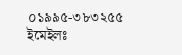০১৯৯৫-৩৮৩২৫৫
ইমেইলঃ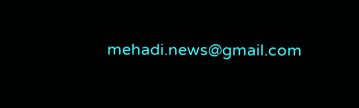mehadi.news@gmail.com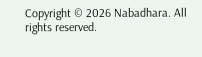Copyright © 2026 Nabadhara. All rights reserved.